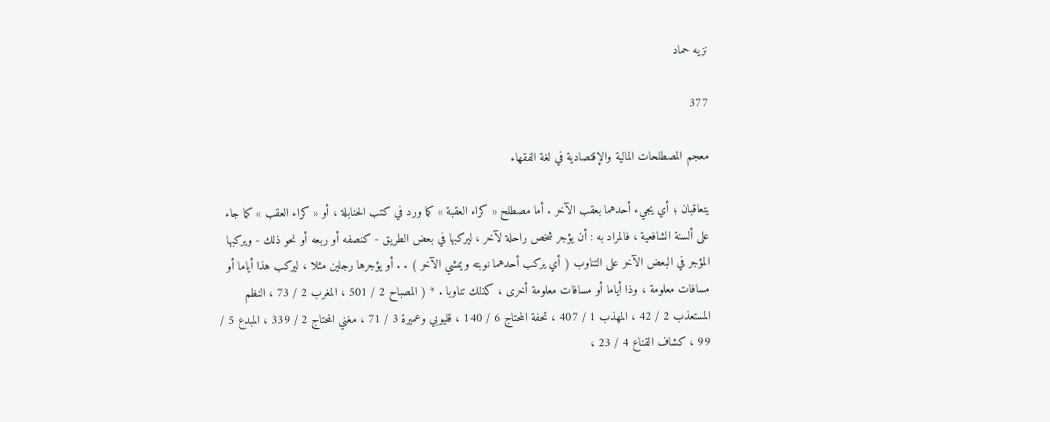نزيه حماد

377

معجم المصطلحات المالية والإقتصادية في لغة الفقهاء

يتعاقبان ؛ أي يجيء أحدهما بعقب الآخر . أما مصطلح « كراء العقبة » كما ورد في كتب الحنابلة ، أو « كراء العقب » كما جاء على ألسنة الشافعية ، فالمراد به : أن يؤجر شخص راحلة لآخر ، ليركبها في بعض الطريق - كنصفه أو ربعه أو نحو ذلك - ويركبها المؤجر في البعض الآخر على التناوب ( أي يركب أحدهما نوبته ويمشي الآخر ) . . أو يؤجرها رجلين مثلا ، ليركب هذا أياما أو مسافات معلومة ، وذا أياما أو مسافات معلومة أخرى ، كذلك تناوبا . * ( المصباح 2 / 501 ، المغرب 2 / 73 ، النظم المستعذب 2 / 42 ، المهذب 1 / 407 ، تحفة المحتاج 6 / 140 ، قليوبي وعميرة 3 / 71 ، مغني المحتاج 2 / 339 ، المبدع 5 / 99 ، كشاف القناع 4 / 23 ،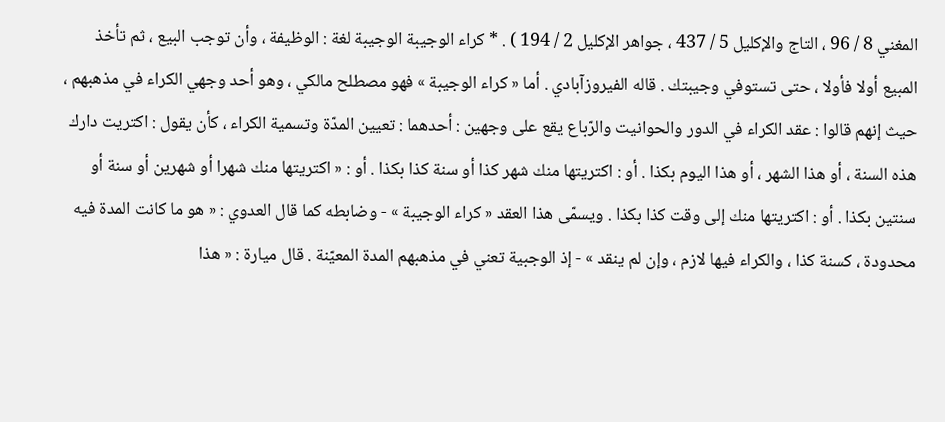المغني 8 / 96 ، التاج والإكليل 5 / 437 ، جواهر الإكليل 2 / 194 ) . * كراء الوجيبة الوجيبة لغة : الوظيفة ، وأن توجب البيع ، ثم تأخذ المبيع أولا فأولا ، حتى تستوفي وجيبتك . قاله الفيروزآبادي . أما « كراء الوجيبة » فهو مصطلح مالكي ، وهو أحد وجهي الكراء في مذهبهم ، حيث إنهم قالوا : عقد الكراء في الدور والحوانيت والرّباع يقع على وجهين : أحدهما : تعيين المدّة وتسمية الكراء ، كأن يقول : اكتريت دارك هذه السنة ، أو هذا الشهر ، أو هذا اليوم بكذا . أو : اكتريتها منك شهر كذا أو سنة كذا بكذا . أو : « اكتريتها منك شهرا أو شهرين أو سنة أو سنتين بكذا . أو : اكتريتها منك إلى وقت كذا بكذا . ويسمّى هذا العقد « كراء الوجيبة » - وضابطه كما قال العدوي : « هو ما كانت المدة فيه محدودة ، كسنة كذا ، والكراء فيها لازم ، وإن لم ينقد » - إذ الوجبية تعني في مذهبهم المدة المعيّنة . قال ميارة : « هذا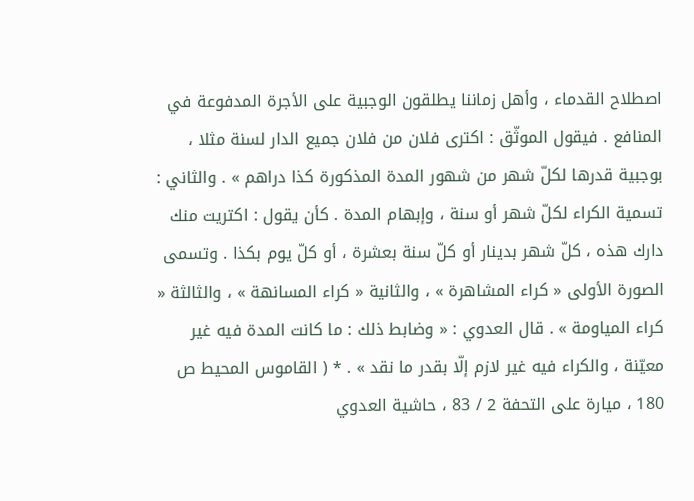اصطلاح القدماء ، وأهل زماننا يطلقون الوجبية على الأجرة المدفوعة في المنافع . فيقول الموثّق : اكترى فلان من فلان جميع الدار لسنة مثلا ، بوجبية قدرها لكلّ شهر من شهور المدة المذكورة كذا دراهم » . والثاني : تسمية الكراء لكلّ شهر أو سنة ، وإبهام المدة . كأن يقول : اكتريت منك دارك هذه ، كلّ شهر بدينار أو كلّ سنة بعشرة ، أو كلّ يوم بكذا . وتسمى الصورة الأولى « كراء المشاهرة » ، والثانية « كراء المسانهة » ، والثالثة « كراء المياومة » . قال العدوي : « وضابط ذلك : ما كانت المدة فيه غير معيّنة ، والكراء فيه غير لازم إلّا بقدر ما نقد » . * ( القاموس المحيط ص 180 ، ميارة على التحفة 2 / 83 ، حاشية العدوي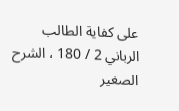على كفاية الطالب الرباني 2 / 180 ، الشرح الصغير